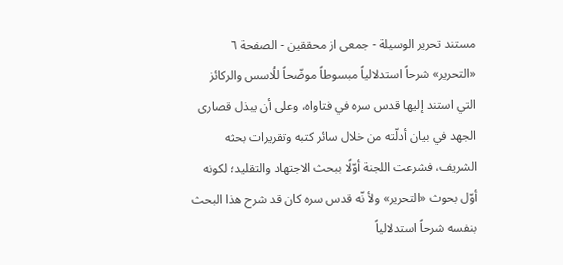مستند تحرير الوسيلة - جمعى از محققين - الصفحة ٦
«التحرير» شرحاً استدلالياً مبسوطاً موضّحاً للُاسس والركائز التي استند إليها قدس سره في فتاواه، وعلى أن يبذل قصارى الجهد في بيان أدلّته من خلال سائر كتبه وتقريرات بحثه الشريف، فشرعت اللجنة أوّلًا ببحث الاجتهاد والتقليد؛ لكونه أوّل بحوث «التحرير» ولأ نّه قدس سره كان قد شرح هذا البحث بنفسه شرحاً استدلالياً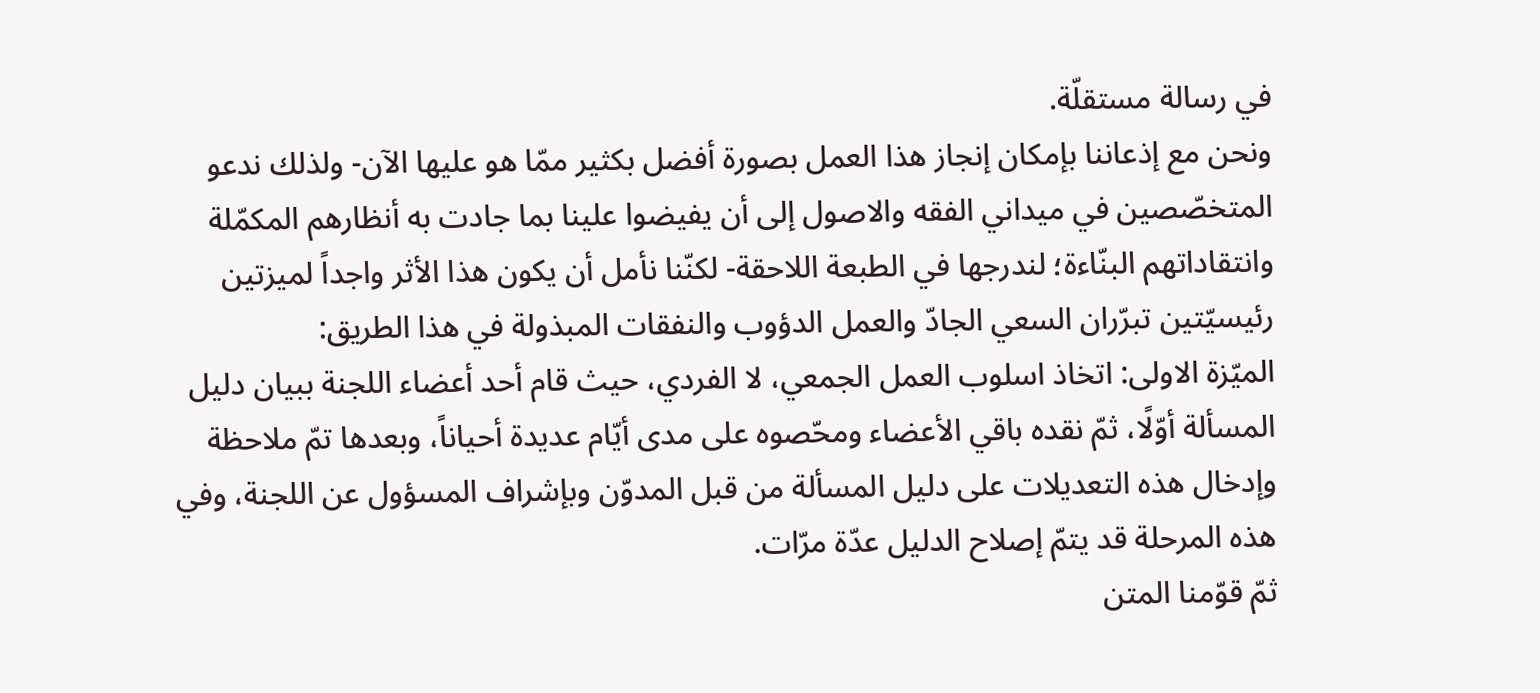في رسالة مستقلّة.
ونحن مع إذعاننا بإمكان إنجاز هذا العمل بصورة أفضل بكثير ممّا هو عليها الآن- ولذلك ندعو المتخصّصين في ميداني الفقه والاصول إلى أن يفيضوا علينا بما جادت به أنظارهم المكمّلة وانتقاداتهم البنّاءة؛ لندرجها في الطبعة اللاحقة- لكنّنا نأمل أن يكون هذا الأثر واجداً لميزتين رئيسيّتين تبرّران السعي الجادّ والعمل الدؤوب والنفقات المبذولة في هذا الطريق:
الميّزة الاولى: اتخاذ اسلوب العمل الجمعي، لا الفردي، حيث قام أحد أعضاء اللجنة ببيان دليل المسألة أوّلًا، ثمّ نقده باقي الأعضاء ومحّصوه على مدى أيّام عديدة أحياناً، وبعدها تمّ ملاحظة وإدخال هذه التعديلات على دليل المسألة من قبل المدوّن وبإشراف المسؤول عن اللجنة، وفي هذه المرحلة قد يتمّ إصلاح الدليل عدّة مرّات.
ثمّ قوّمنا المتن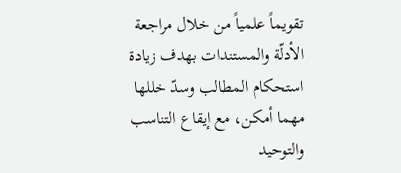تقويماً علمياً من خلال مراجعة الأدلّة والمستندات بهدف زيادة استحكام المطالب وسدّ خللها مهما أمكن، مع إيقاع التناسب والتوحيد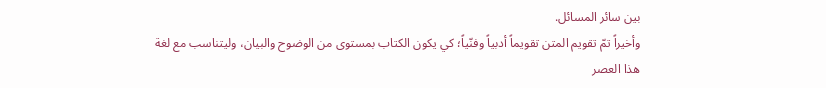بين سائر المسائل.
وأخيراً تمّ تقويم المتن تقويماً أدبياً وفنّياً؛ كي يكون الكتاب بمستوى من الوضوح والبيان، وليتناسب مع لغة هذا العصر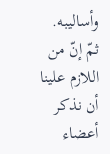وأساليبه.
ثمّ إنّ من اللازم علينا أن نذكر أعضاء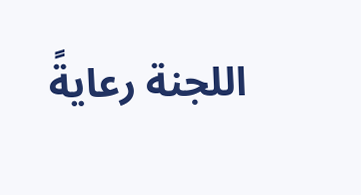اللجنة رعايةً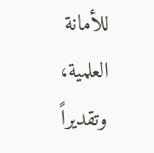للأمانة العلمية، وتقديراً